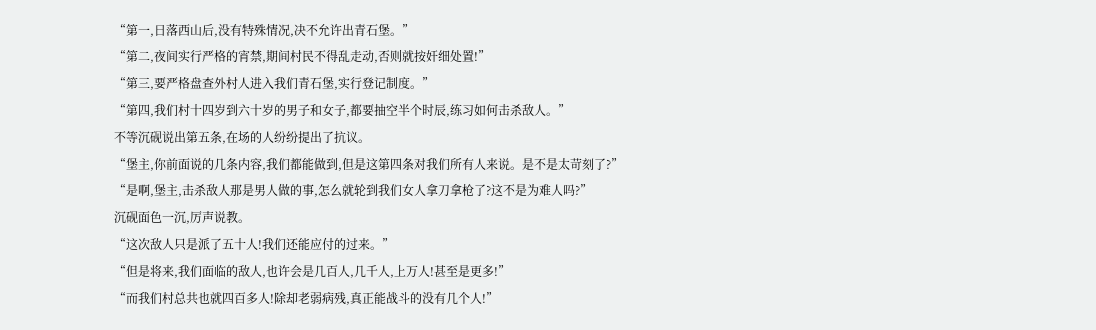“第一,日落西山后,没有特殊情况,决不允许出青石堡。”
“第二,夜间实行严格的宵禁,期间村民不得乱走动,否则就按奸细处置!”
“第三,要严格盘查外村人进入我们青石堡,实行登记制度。”
“第四,我们村十四岁到六十岁的男子和女子,都要抽空半个时辰,练习如何击杀敌人。”
不等沉砚说出第五条,在场的人纷纷提出了抗议。
“堡主,你前面说的几条内容,我们都能做到,但是这第四条对我们所有人来说。是不是太苛刻了?”
“是啊,堡主,击杀敌人那是男人做的事,怎么就轮到我们女人拿刀拿枪了?这不是为难人吗?”
沉砚面色一沉,厉声说教。
“这次敌人只是派了五十人!我们还能应付的过来。”
“但是将来,我们面临的敌人,也许会是几百人,几千人,上万人!甚至是更多!”
“而我们村总共也就四百多人!除却老弱病残,真正能战斗的没有几个人!”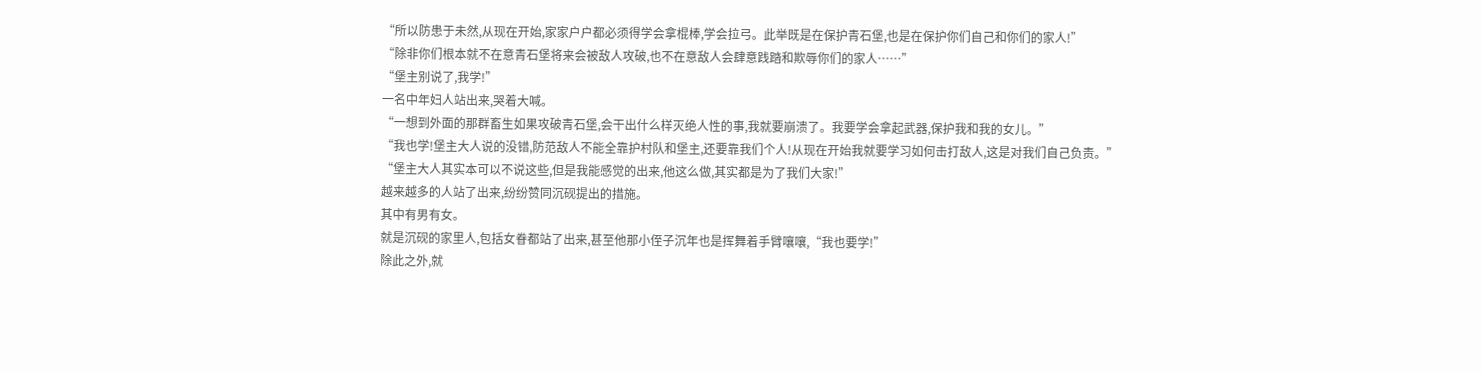“所以防患于未然,从现在开始,家家户户都必须得学会拿棍棒,学会拉弓。此举既是在保护青石堡,也是在保护你们自己和你们的家人!”
“除非你们根本就不在意青石堡将来会被敌人攻破,也不在意敌人会肆意践踏和欺辱你们的家人……”
“堡主别说了,我学!”
一名中年妇人站出来,哭着大喊。
“一想到外面的那群畜生如果攻破青石堡,会干出什么样灭绝人性的事,我就要崩溃了。我要学会拿起武器,保护我和我的女儿。”
“我也学!堡主大人说的没错,防范敌人不能全靠护村队和堡主,还要靠我们个人!从现在开始我就要学习如何击打敌人,这是对我们自己负责。”
“堡主大人其实本可以不说这些,但是我能感觉的出来,他这么做,其实都是为了我们大家!”
越来越多的人站了出来,纷纷赞同沉砚提出的措施。
其中有男有女。
就是沉砚的家里人,包括女眷都站了出来,甚至他那小侄子沉年也是挥舞着手臂嚷嚷,“我也要学!”
除此之外,就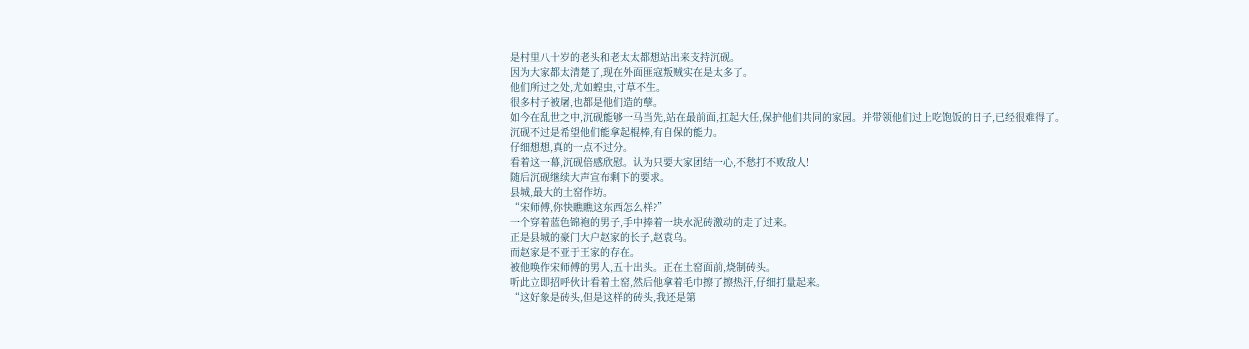是村里八十岁的老头和老太太都想站出来支持沉砚。
因为大家都太清楚了,现在外面匪寇叛贼实在是太多了。
他们所过之处,尤如蝗虫,寸草不生。
很多村子被屠,也都是他们造的孽。
如今在乱世之中,沉砚能够一马当先,站在最前面,扛起大任,保护他们共同的家园。并带领他们过上吃饱饭的日子,已经很难得了。
沉砚不过是希望他们能拿起棍棒,有自保的能力。
仔细想想,真的一点不过分。
看着这一幕,沉砚倍感欣慰。认为只要大家团结一心,不愁打不败敌人!
随后沉砚继续大声宣布剩下的要求。
县城,最大的土窑作坊。
“宋师傅,你快瞧瞧这东西怎么样?”
一个穿着蓝色锦袍的男子,手中捧着一块水泥砖激动的走了过来。
正是县城的豪门大户赵家的长子,赵袁乌。
而赵家是不亚于王家的存在。
被他唤作宋师傅的男人,五十出头。正在土窑面前,烧制砖头。
听此立即招呼伙计看着土窑,然后他拿着毛巾擦了擦热汗,仔细打量起来。
“这好象是砖头,但是这样的砖头,我还是第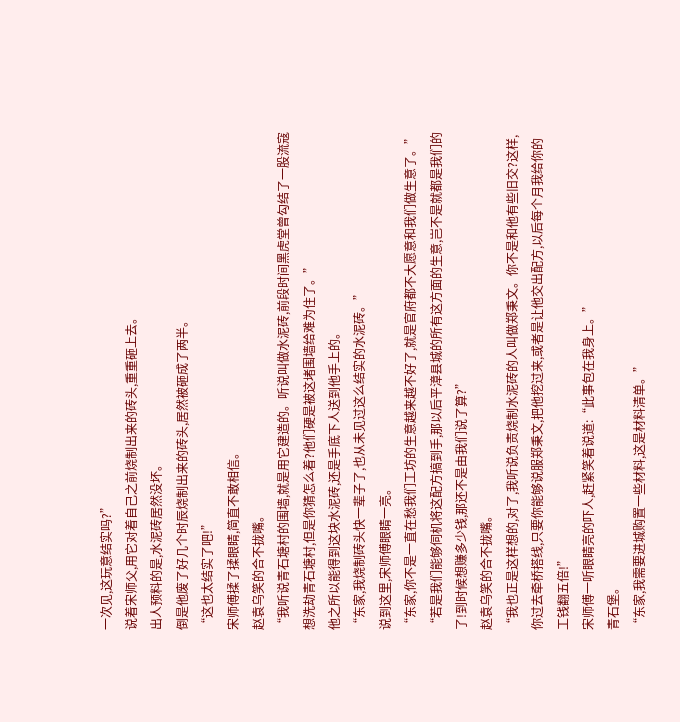一次见,这玩意结实吗?”
说着宋师父,用它对着自己之前烧制出来的砖头,重重砸上去。
出人预料的是,水泥砖居然没坏。
倒是他废了好几个时辰烧制出来的砖头,居然被砸成了两半。
“这也太结实了吧!”
宋师傅揉了揉眼睛,简直不敢相信。
赵袁乌笑的合不拢嘴。
“我听说青石塘村的围墙,就是用它建造的。听说叫做水泥砖,前段时间黑虎堂曾勾结了一股流寇想洗劫青石塘村,但是你猜怎么着?他们硬是被这堵围墙给难为住了。”
他之所以能得到这块水泥砖,还是手底下人送到他手上的。
“东家,我烧制砖头快一辈子了,也从未见过这么结实的水泥砖。”
说到这里,宋师傅眼睛一亮。
“东家,你不是一直在愁我们工坊的生意越来越不好了,就是官府都不大愿意和我们做生意了。”
“若是我们能够伺机将这配方搞到手,那以后平漳县城的所有这方面的生意,岂不是就都是我们的了!到时候想赚多少钱,那还不是由我们说了算?”
赵袁乌笑的合不拢嘴。
“我也正是这样想的,对了,我听说负责烧制水泥砖的人叫做郑秉文。你不是和他有些旧交?这样,你过去牵桥搭线,只要你能够说服郑秉文,把他挖过来,或者是让他交出配方,以后每个月我给你的工钱翻五倍!”
宋师傅一听眼睛亮的吓人,赶紧笑着说道:“此事包在我身上。”
青石堡。
“东家,我需要进城购置一些材料,这是材料清单。”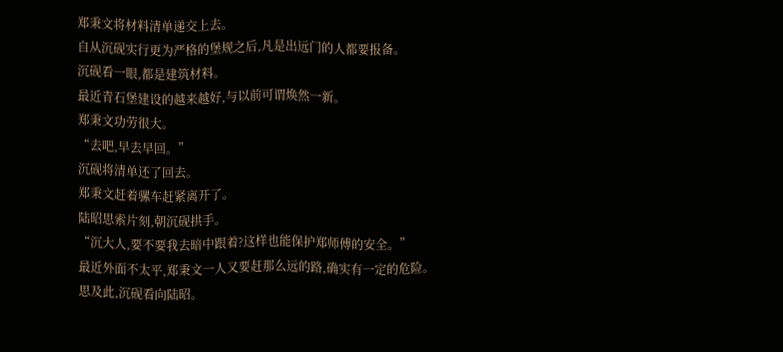郑秉文将材料清单递交上去。
自从沉砚实行更为严格的堡规之后,凡是出远门的人都要报备。
沉砚看一眼,都是建筑材料。
最近青石堡建设的越来越好,与以前可谓焕然一新。
郑秉文功劳很大。
“去吧,早去早回。”
沉砚将清单还了回去。
郑秉文赶着骡车赶紧离开了。
陆昭思索片刻,朝沉砚拱手。
“沉大人,要不要我去暗中跟着?这样也能保护郑师傅的安全。”
最近外面不太平,郑秉文一人又要赶那么远的路,确实有一定的危险。
思及此,沉砚看向陆昭。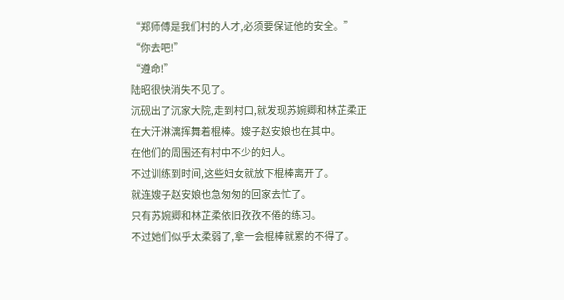“郑师傅是我们村的人才,必须要保证他的安全。”
“你去吧!”
“遵命!”
陆昭很快消失不见了。
沉砚出了沉家大院,走到村口,就发现苏婉卿和林芷柔正在大汗淋漓挥舞着棍棒。嫂子赵安娘也在其中。
在他们的周围还有村中不少的妇人。
不过训练到时间,这些妇女就放下棍棒离开了。
就连嫂子赵安娘也急匆匆的回家去忙了。
只有苏婉卿和林芷柔依旧孜孜不倦的练习。
不过她们似乎太柔弱了,拿一会棍棒就累的不得了。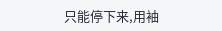只能停下来,用袖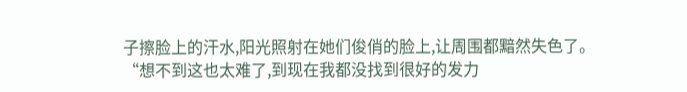子擦脸上的汗水,阳光照射在她们俊俏的脸上,让周围都黯然失色了。
“想不到这也太难了,到现在我都没找到很好的发力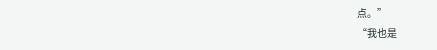点。”
“我也是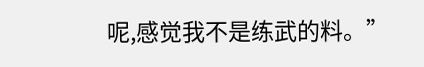呢,感觉我不是练武的料。”